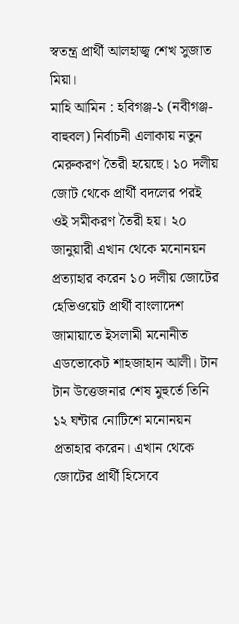স্বতন্ত্র প্রার্থী আলহাজ্ব শেখ সুজাত মিয়া।
মাহি আমিন : হবিগঞ্জ-১ (নবীগঞ্জ-বাহুবল) নির্বাচনী এলাকায় নতুন মেরুকরণ তৈরী হয়েছে। ১০ দলীয় জোট থেকে প্রার্থী বদলের পরই ওই সমীকরণ তৈরী হয়। ২০ জানুয়ারী এখান থেকে মনোনয়ন প্রত্যাহার করেন ১০ দলীয় জোটের হেভিওয়েট প্রার্থী বাংলাদেশ জামায়াতে ইসলামী মনোনীত এডভোকেট শাহজাহান আলী। টান টান উত্তেজনার শেষ মুহুর্তে তিনি ১২ ঘন্টার নোটিশে মনোনয়ন প্রতাহার করেন। এখান থেকে জোটের প্রার্থী হিসেবে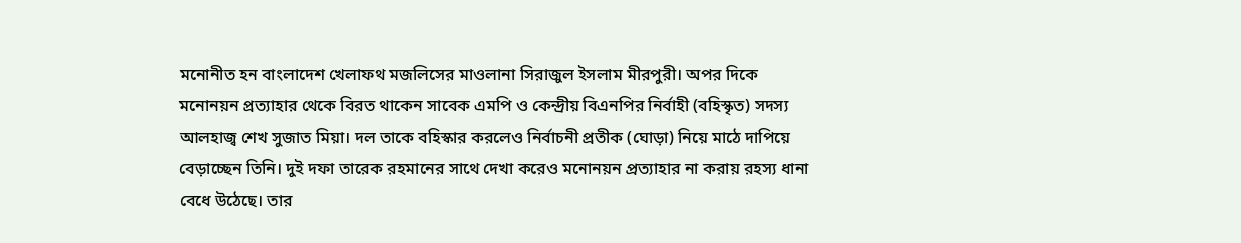মনোনীত হন বাংলাদেশ খেলাফথ মজলিসের মাওলানা সিরাজুল ইসলাম মীরপুরী। অপর দিকে মনোনয়ন প্রত্যাহার থেকে বিরত থাকেন সাবেক এমপি ও কেন্দ্রীয় বিএনপির নির্বাহী (বহিস্কৃত) সদস্য আলহাজ্ব শেখ সুজাত মিয়া। দল তাকে বহিস্কার করলেও নির্বাচনী প্রতীক (ঘোড়া) নিয়ে মাঠে দাপিয়ে বেড়াচ্ছেন তিনি। দুই দফা তারেক রহমানের সাথে দেখা করেও মনোনয়ন প্রত্যাহার না করায় রহস্য ধানা বেধে উঠেছে। তার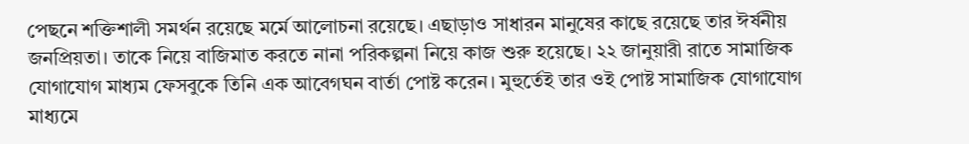পেছনে শক্তিশালী সমর্থন রয়েছে মর্মে আলোচনা রয়েছে। এছাড়াও সাধারন মানুষের কাছে রয়েছে তার ঈর্ষনীয় জনপ্রিয়তা। তাকে নিয়ে বাজিমাত করতে নানা পরিকল্পনা নিয়ে কাজ শুরু হয়েছে। ২২ জানুয়ারী রাতে সামাজিক যোগাযোগ মাধ্যম ফেসবুকে তিনি এক আবেগঘন বার্তা পোষ্ট করেন। মুহুর্তেই তার ওই পোষ্ট সামাজিক যোগাযোগ মাধ্যমে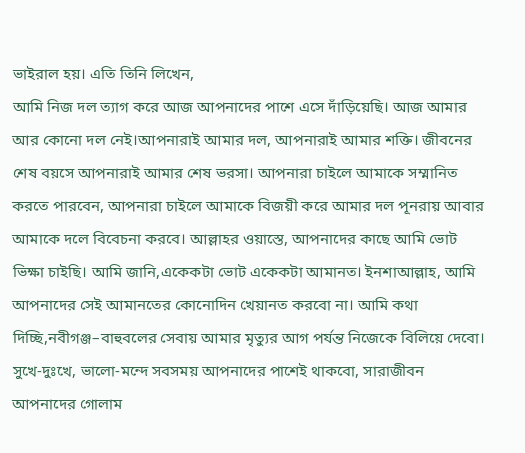ভাইরাল হয়। এতি তিনি লিখেন,
আমি নিজ দল ত্যাগ করে আজ আপনাদের পাশে এসে দাঁড়িয়েছি। আজ আমার আর কোনো দল নেই।আপনারাই আমার দল, আপনারাই আমার শক্তি। জীবনের শেষ বয়সে আপনারাই আমার শেষ ভরসা। আপনারা চাইলে আমাকে সম্মানিত করতে পারবেন, আপনারা চাইলে আমাকে বিজয়ী করে আমার দল পূনরায় আবার আমাকে দলে বিবেচনা করবে। আল্লাহর ওয়াস্তে, আপনাদের কাছে আমি ভোট ভিক্ষা চাইছি। আমি জানি,একেকটা ভোট একেকটা আমানত। ইনশাআল্লাহ, আমি আপনাদের সেই আমানতের কোনোদিন খেয়ানত করবো না। আমি কথা দিচ্ছি,নবীগঞ্জ–বাহুবলের সেবায় আমার মৃত্যুর আগ পর্যন্ত নিজেকে বিলিয়ে দেবো। সুখে-দুঃখে, ভালো-মন্দে সবসময় আপনাদের পাশেই থাকবো, সারাজীবন আপনাদের গোলাম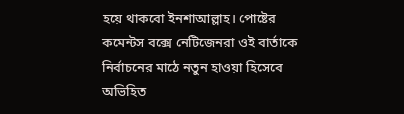হয়ে থাকবো ইনশাআল্লাহ। পোষ্টের কমেন্টস বক্সে নেটিজেনরা ওই বার্তাকে নির্বাচনের মাঠে নতুন হাওয়া হিসেবে অভিহিত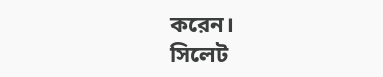করেন।
সিলেট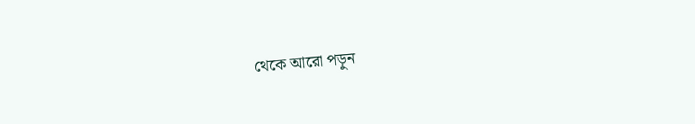থেকে আরো পড়ুন